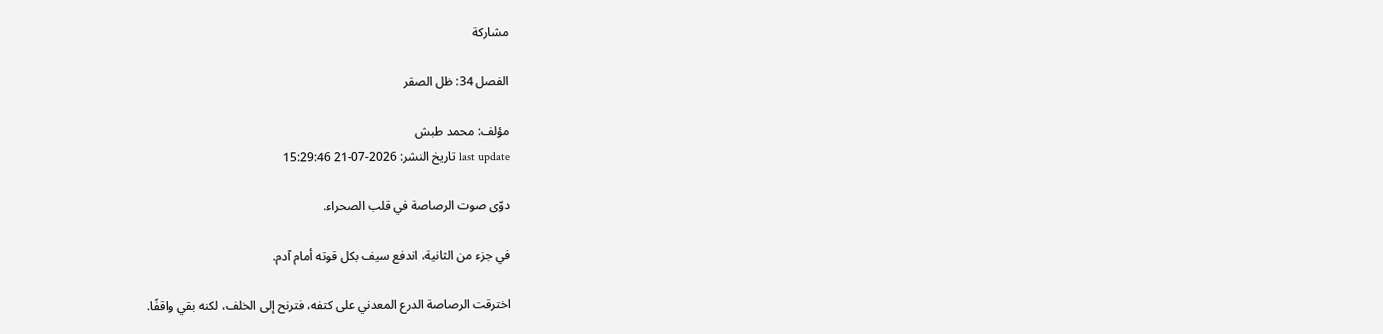مشاركة

الفصل 34: ظل الصقر

مؤلف: محمد طبش
last update تاريخ النشر: 2026-07-21 15:29:46

دوّى صوت الرصاصة في قلب الصحراء.

في جزء من الثانية، اندفع سيف بكل قوته أمام آدم.

اخترقت الرصاصة الدرع المعدني على كتفه، فترنح إلى الخلف، لكنه بقي واقفًا.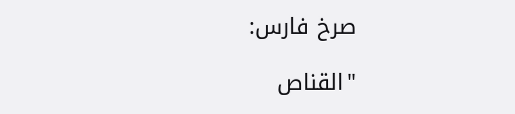صرخ فارس:

"القناص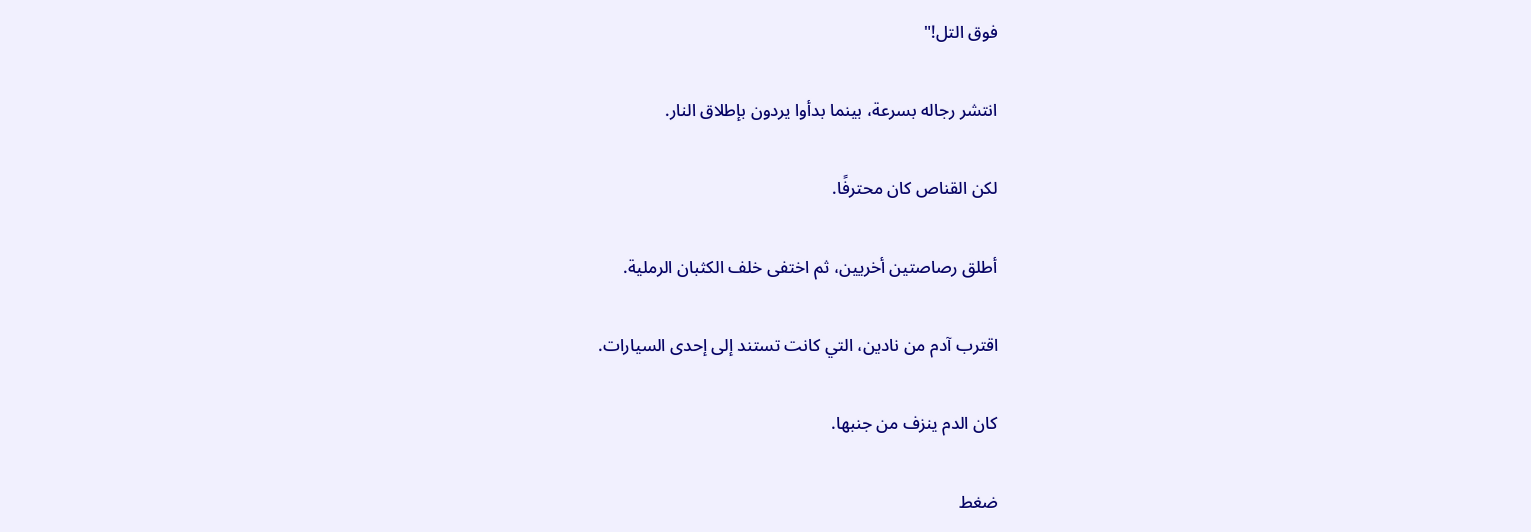فوق التل!"

انتشر رجاله بسرعة، بينما بدأوا يردون بإطلاق النار.

لكن القناص كان محترفًا.

أطلق رصاصتين أخريين، ثم اختفى خلف الكثبان الرملية.

اقترب آدم من نادين، التي كانت تستند إلى إحدى السيارات.

كان الدم ينزف من جنبها.

ضغط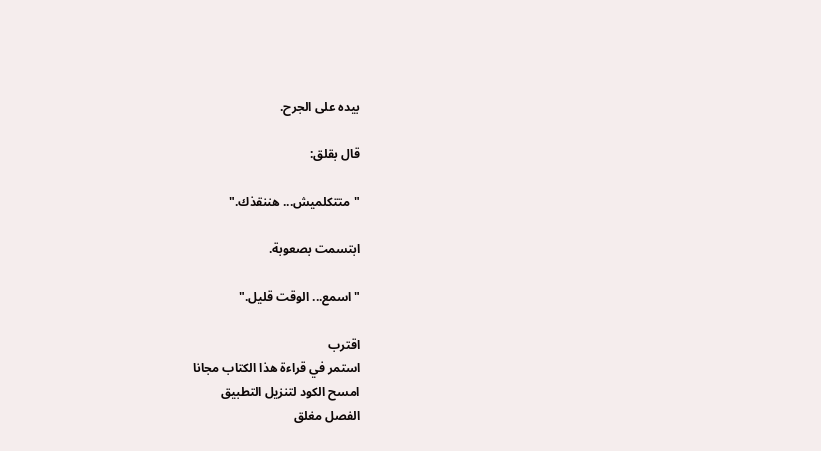بيده على الجرح.

قال بقلق:

"متتكلميش... هننقذك."

ابتسمت بصعوبة.

"اسمع... الوقت قليل."

اقترب
استمر في قراءة هذا الكتاب مجانا
امسح الكود لتنزيل التطبيق
الفصل مغلق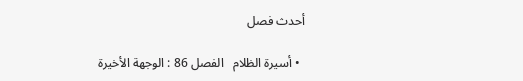أحدث فصل

  • أسيرة الظلام   الفصل 86 : الوجهة الأخيرة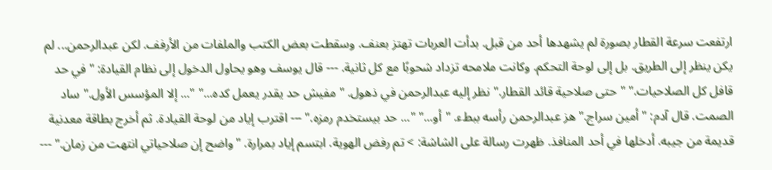ارتفعت سرعة القطار بصورة لم يشهدها أحد من قبل. بدأت العربات تهتز بعنف. وسقطت بعض الكتب والملفات من الأرفف. لكن عبدالرحمن... لم يكن ينظر إلى الطريق. بل إلى لوحة التحكم. وكانت ملامحه تزداد شحوبًا مع كل ثانية. --- قال يوسف وهو يحاول الدخول إلى نظام القيادة: "في حد قافل كل الصلاحيات." "حتى صلاحية قائد القطار." نظر إليه عبدالرحمن في ذهول. "مفيش حد يقدر يعمل كده..." "... إلا المؤسس الأول." ساد الصمت. قال آدم: "أمين سراج." هز عبدالرحمن رأسه ببطء. "أو..." "... حد بيستخدم رمزه." --- اقترب إياد من لوحة القيادة. ثم أخرج بطاقة معدنية قديمة من جيبه. أدخلها في أحد المنافذ. ظهرت رسالة على الشاشة: > تم رفض الهوية. ابتسم إياد بمرارة. "واضح إن صلاحياتي انتهت من زمان." ---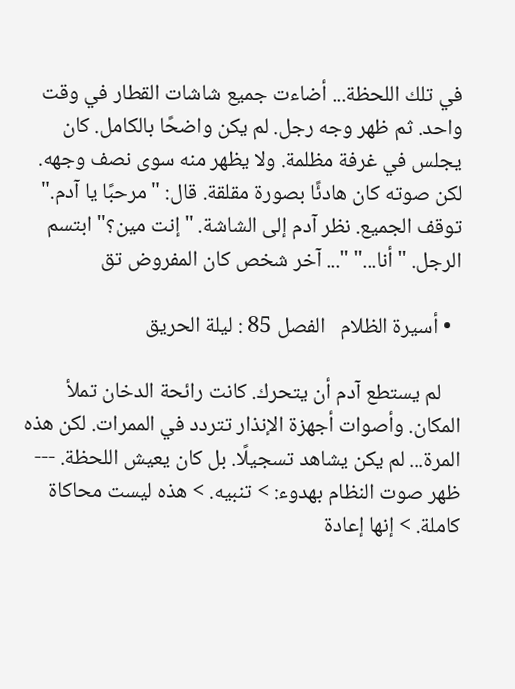في تلك اللحظة... أضاءت جميع شاشات القطار في وقت واحد. ثم ظهر وجه رجل. لم يكن واضحًا بالكامل. كان يجلس في غرفة مظلمة. ولا يظهر منه سوى نصف وجهه. لكن صوته كان هادئًا بصورة مقلقة. قال: "مرحبًا يا آدم." توقف الجميع. نظر آدم إلى الشاشة. "إنت مين؟" ابتسم الرجل. "أنا..." "... آخر شخص كان المفروض تق

  • أسيرة الظلام   الفصل 85 : ليلة الحريق

    لم يستطع آدم أن يتحرك. كانت رائحة الدخان تملأ المكان. وأصوات أجهزة الإنذار تتردد في الممرات. لكن هذه المرة... لم يكن يشاهد تسجيلًا. بل كان يعيش اللحظة. --- ظهر صوت النظام بهدوء: > تنبيه. > هذه ليست محاكاة كاملة. > إنها إعادة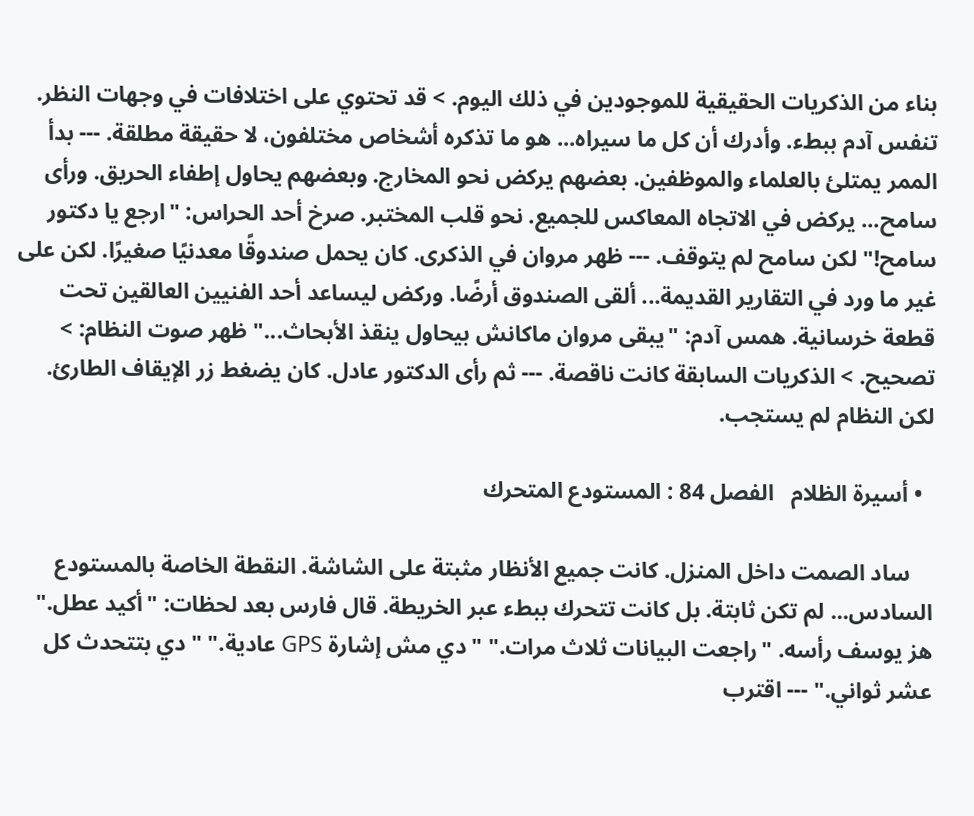بناء من الذكريات الحقيقية للموجودين في ذلك اليوم. > قد تحتوي على اختلافات في وجهات النظر. تنفس آدم ببطء. وأدرك أن كل ما سيراه... هو ما تذكره أشخاص مختلفون، لا حقيقة مطلقة. --- بدأ الممر يمتلئ بالعلماء والموظفين. بعضهم يركض نحو المخارج. وبعضهم يحاول إطفاء الحريق. ورأى سامح... يركض في الاتجاه المعاكس للجميع. نحو قلب المختبر. صرخ أحد الحراس: "ارجع يا دكتور سامح!" لكن سامح لم يتوقف. --- ظهر مروان في الذكرى. كان يحمل صندوقًا معدنيًا صغيرًا. لكن على غير ما ورد في التقارير القديمة... ألقى الصندوق أرضًا. وركض ليساعد أحد الفنيين العالقين تحت قطعة خرسانية. همس آدم: "يبقى مروان ماكانش بيحاول ينقذ الأبحاث..." ظهر صوت النظام: > تصحيح. > الذكريات السابقة كانت ناقصة. --- ثم رأى الدكتور عادل. كان يضغط زر الإيقاف الطارئ. لكن النظام لم يستجب.

  • أسيرة الظلام   الفصل 84 : المستودع المتحرك

    ساد الصمت داخل المنزل. كانت جميع الأنظار مثبتة على الشاشة. النقطة الخاصة بالمستودع السادس... لم تكن ثابتة. بل كانت تتحرك ببطء عبر الخريطة. قال فارس بعد لحظات: "أكيد عطل." هز يوسف رأسه. "راجعت البيانات ثلاث مرات." "دي مش إشارة GPS عادية." "دي بتتحدث كل عشر ثواني." --- اقترب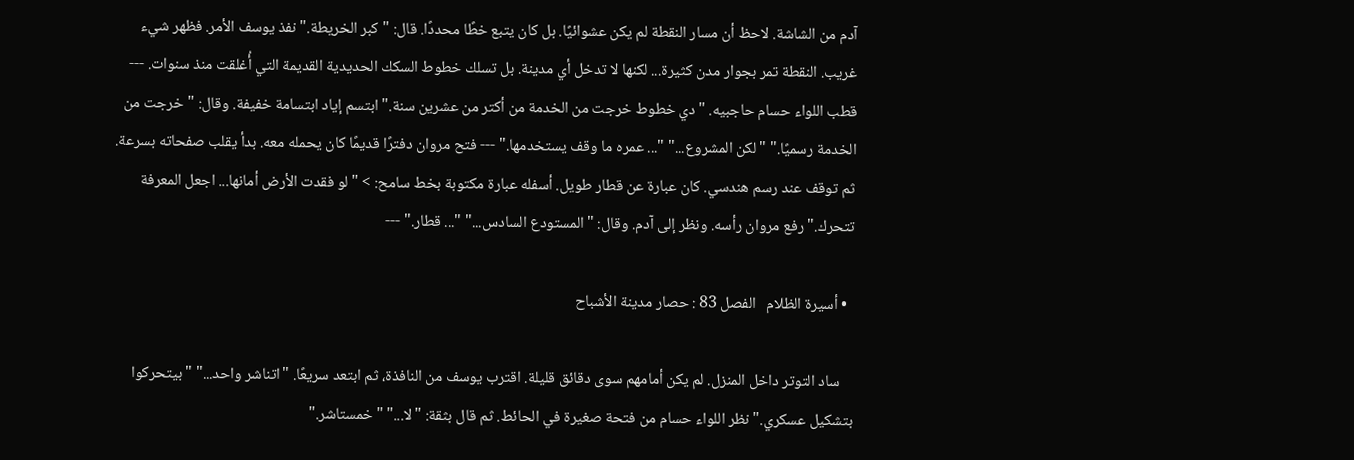آدم من الشاشة. لاحظ أن مسار النقطة لم يكن عشوائيًا. بل كان يتبع خطًا محددًا. قال: "كبر الخريطة." نفذ يوسف الأمر. فظهر شيء غريب. النقطة تمر بجوار مدن كثيرة... لكنها لا تدخل أي مدينة. بل تسلك خطوط السكك الحديدية القديمة التي أُغلقت منذ سنوات. --- قطب اللواء حسام حاجبيه. "دي خطوط خرجت من الخدمة من أكتر من عشرين سنة." ابتسم إياد ابتسامة خفيفة. وقال: "خرجت من الخدمة رسميًا." "لكن المشروع..." "... عمره ما وقف يستخدمها." --- فتح مروان دفترًا قديمًا كان يحمله معه. بدأ يقلب صفحاته بسرعة. ثم توقف عند رسم هندسي. كان عبارة عن قطار طويل. أسفله عبارة مكتوبة بخط سامح: > "لو فقدت الأرض أمانها... اجعل المعرفة تتحرك." رفع مروان رأسه. ونظر إلى آدم. وقال: "المستودع السادس..." "... قطار." ---

  • أسيرة الظلام   الفصل 83 : حصار مدينة الأشباح

    ساد التوتر داخل المنزل. لم يكن أمامهم سوى دقائق قليلة. اقترب يوسف من النافذة، ثم ابتعد سريعًا. "اتناشر واحد..." "بيتحركوا بتشكيل عسكري." نظر اللواء حسام من فتحة صغيرة في الحائط. ثم قال بثقة: "لا..." "خمستاشر."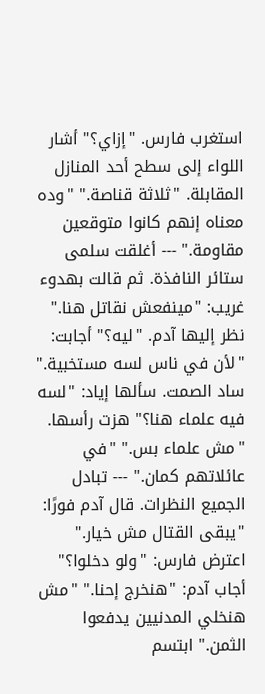استغرب فارس. "إزاي؟" أشار اللواء إلى سطح أحد المنازل المقابلة. "ثلاثة قناصة." "وده معناه إنهم كانوا متوقعين مقاومة." --- أغلقت سلمى ستائر النافذة. ثم قالت بهدوء غريب: "مينفعش نقاتل هنا." نظر إليها آدم. "ليه؟" أجابت: "لأن في ناس لسه مستخبية." ساد الصمت. سألها إياد: "لسه فيه علماء هنا؟" هزت رأسها. "مش علماء بس." "في عائلاتهم كمان." --- تبادل الجميع النظرات. قال آدم فورًا: "يبقى القتال مش خيار." اعترض فارس: "ولو دخلوا؟" أجاب آدم: "هنخرج إحنا." "مش هنخلي المدنيين يدفعوا الثمن." ابتسم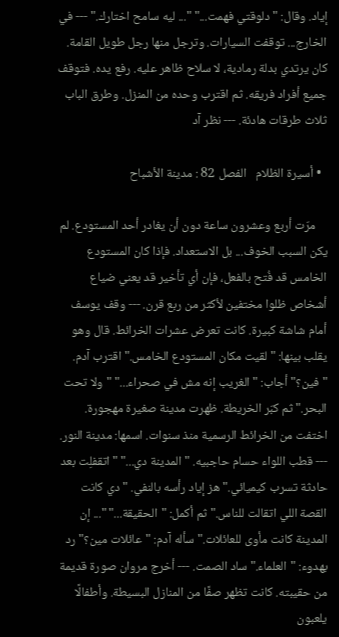إياد. وقال: "دلوقتي فهمت..." "... ليه سامح اختارك." --- في الخارج... توقفت السيارات. وترجل منها رجل طويل القامة. كان يرتدي بدلة رمادية، لا سلاح ظاهر عليه. رفع يده. فتوقف جميع أفراد فريقه. ثم اقترب وحده من المنزل. وطرق الباب ثلاث طرقات هادئة. --- نظر آد

  • أسيرة الظلام   الفصل 82 : مدينة الأشباح

    مرّت أربع وعشرون ساعة دون أن يغادر أحد المستودع. لم يكن السبب الخوف... بل الاستعداد. فإذا كان المستودع الخامس قد فُتح بالفعل، فإن أي تأخير قد يعني ضياع أشخاص ظلوا مختفين لأكثر من ربع قرن. --- وقف يوسف أمام شاشة كبيرة. كانت تعرض عشرات الخرائط. قال وهو يقلب بينها: "لقيت مكان المستودع الخامس." اقترب آدم. "فين؟" أجاب: "الغريب إنه مش في صحراء..." "ولا تحت البحر." ثم كبّر الخريطة. ظهرت مدينة صغيرة مهجورة. اختفت من الخرائط الرسمية منذ سنوات. اسمها: مدينة النور. --- قطب اللواء حسام حاجبيه. "المدينة دي..." "اتقفلِت بعد حادثة تسرب كيميائي." هز إياد رأسه بالنفي. "دي كانت القصة اللي اتقالت للناس." ثم أكمل: "الحقيقة..." "... إن المدينة كانت مأوى للعائلات." سأله آدم: "عائلات مين؟" رد بهدوء: "العلماء." ساد الصمت. --- أخرج مروان صورة قديمة من حقيبته. كانت تظهر صفًا من المنازل البسيطة. وأطفالًا يلعبون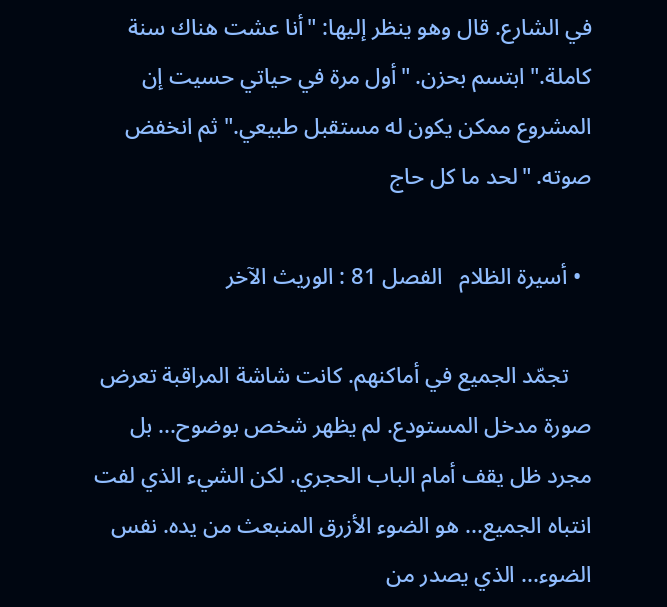في الشارع. قال وهو ينظر إليها: "أنا عشت هناك سنة كاملة." ابتسم بحزن. "أول مرة في حياتي حسيت إن المشروع ممكن يكون له مستقبل طبيعي." ثم انخفض صوته. "لحد ما كل حاج

  • أسيرة الظلام   الفصل 81 : الوريث الآخر

    تجمّد الجميع في أماكنهم. كانت شاشة المراقبة تعرض صورة مدخل المستودع. لم يظهر شخص بوضوح... بل مجرد ظل يقف أمام الباب الحجري. لكن الشيء الذي لفت انتباه الجميع... هو الضوء الأزرق المنبعث من يده. نفس الضوء... الذي يصدر من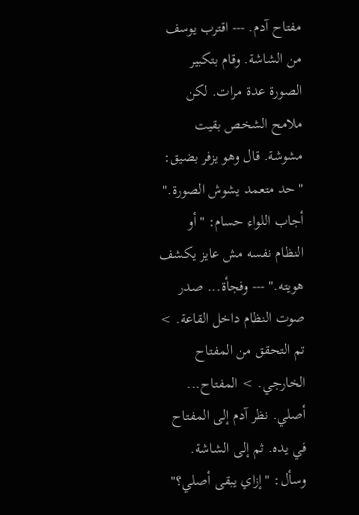مفتاح آدم. --- اقترب يوسف من الشاشة. وقام بتكبير الصورة عدة مرات. لكن ملامح الشخص بقيت مشوشة. قال وهو يزفر بضيق: "حد متعمد يشوش الصورة." أجاب اللواء حسام: "أو النظام نفسه مش عايز يكشف هويته." --- وفجأة... صدر صوت النظام داخل القاعة. > تم التحقق من المفتاح الخارجي. > المفتاح... أصلي. نظر آدم إلى المفتاح في يده. ثم إلى الشاشة. وسأل: "إزاي يبقى أصلي؟"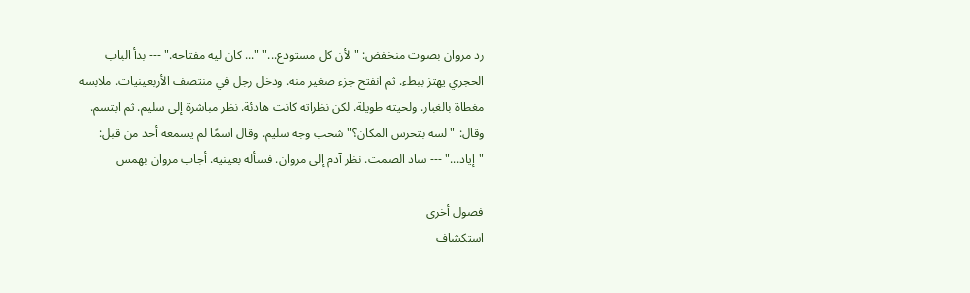رد مروان بصوت منخفض: "لأن كل مستودع..." "... كان ليه مفتاحه." --- بدأ الباب الحجري يهتز ببطء. ثم انفتح جزء صغير منه. ودخل رجل في منتصف الأربعينيات. ملابسه مغطاة بالغبار. ولحيته طويلة. لكن نظراته كانت هادئة. نظر مباشرة إلى سليم. ثم ابتسم. وقال: "لسه بتحرس المكان؟" شحب وجه سليم. وقال اسمًا لم يسمعه أحد من قبل: "إياد..." --- ساد الصمت. نظر آدم إلى مروان. فسأله بعينيه. أجاب مروان بهمس

فصول أخرى
استكشاف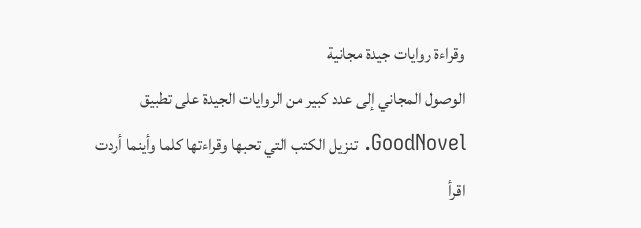وقراءة روايات جيدة مجانية
الوصول المجاني إلى عدد كبير من الروايات الجيدة على تطبيق GoodNovel. تنزيل الكتب التي تحبها وقراءتها كلما وأينما أردت
اقرأ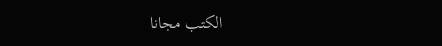الكتب مجانا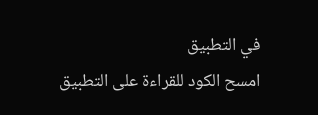في التطبيق
امسح الكود للقراءة على التطبيق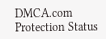DMCA.com Protection Status